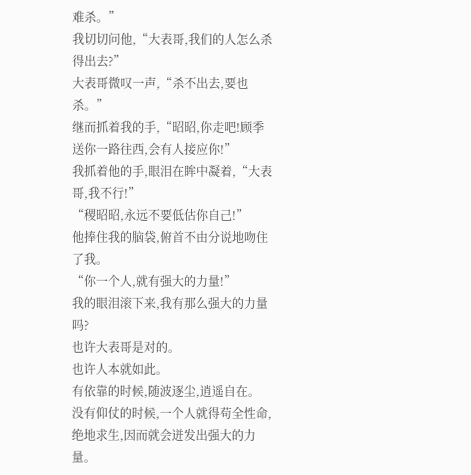难杀。”
我切切问他,“大表哥,我们的人怎么杀得出去?”
大表哥微叹一声,“杀不出去,要也杀。”
继而抓着我的手,“昭昭,你走吧!顾季送你一路往西,会有人接应你!”
我抓着他的手,眼泪在眸中凝着,“大表哥,我不行!”
“稷昭昭,永远不要低估你自己!”
他捧住我的脑袋,俯首不由分说地吻住了我。
“你一个人,就有强大的力量!”
我的眼泪滚下来,我有那么强大的力量吗?
也许大表哥是对的。
也许人本就如此。
有依靠的时候,随波逐尘,逍遥自在。
没有仰仗的时候,一个人就得苟全性命,绝地求生,因而就会迸发出强大的力量。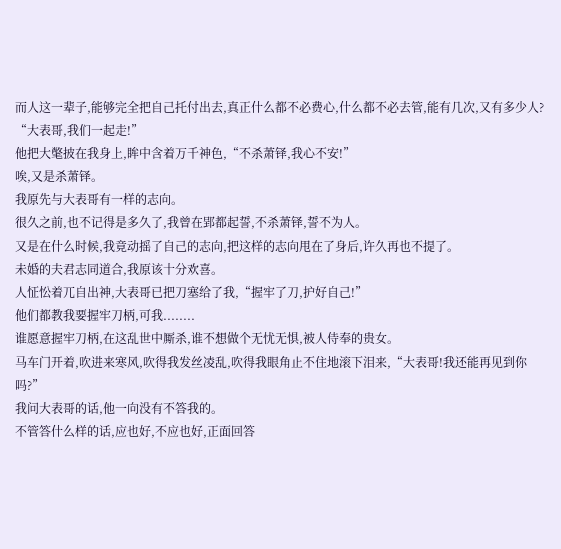而人这一辈子,能够完全把自己托付出去,真正什么都不必费心,什么都不必去管,能有几次,又有多少人?
“大表哥,我们一起走!”
他把大氅披在我身上,眸中含着万千神色,“不杀萧铎,我心不安!”
唉,又是杀萧铎。
我原先与大表哥有一样的志向。
很久之前,也不记得是多久了,我曾在郢都起誓,不杀萧铎,誓不为人。
又是在什么时候,我竟动摇了自己的志向,把这样的志向甩在了身后,许久再也不提了。
未婚的夫君志同道合,我原该十分欢喜。
人怔忪着兀自出神,大表哥已把刀塞给了我,“握牢了刀,护好自己!”
他们都教我要握牢刀柄,可我........
谁愿意握牢刀柄,在这乱世中厮杀,谁不想做个无忧无惧,被人侍奉的贵女。
马车门开着,吹进来寒风,吹得我发丝凌乱,吹得我眼角止不住地滚下泪来,“大表哥!我还能再见到你吗?”
我问大表哥的话,他一向没有不答我的。
不管答什么样的话,应也好,不应也好,正面回答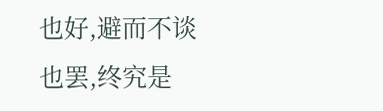也好,避而不谈也罢,终究是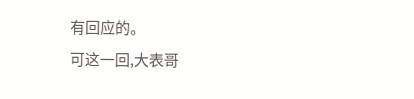有回应的。
可这一回,大表哥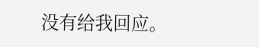没有给我回应。